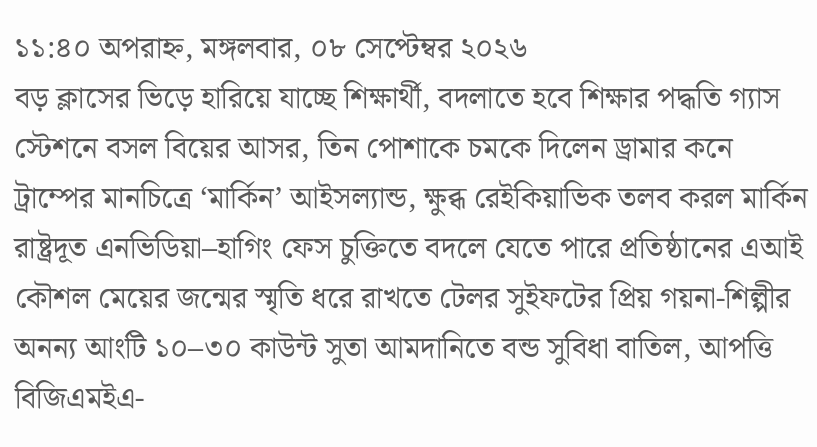১১:৪০ অপরাহ্ন, মঙ্গলবার, ০৮ সেপ্টেম্বর ২০২৬
বড় ক্লাসের ভিড়ে হারিয়ে যাচ্ছে শিক্ষার্থী, বদলাতে হবে শিক্ষার পদ্ধতি গ্যাস স্টেশনে বসল বিয়ের আসর, তিন পোশাকে চমকে দিলেন ড্রামার কনে ট্রাম্পের মানচিত্রে ‘মার্কিন’ আইসল্যান্ড, ক্ষুব্ধ রেইকিয়াভিক তলব করল মার্কিন রাষ্ট্রদূত এনভিডিয়া–হাগিং ফেস চুক্তিতে বদলে যেতে পারে প্রতিষ্ঠানের এআই কৌশল মেয়ের জন্মের স্মৃতি ধরে রাখতে টেলর সুইফটের প্রিয় গয়না-শিল্পীর অনন্য আংটি ১০–৩০ কাউন্ট সুতা আমদানিতে বন্ড সুবিধা বাতিল, আপত্তি বিজিএমইএ-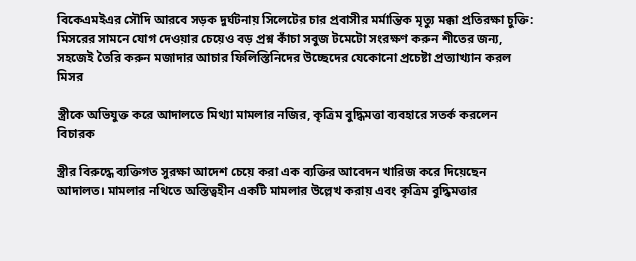বিকেএমইএর সৌদি আরবে সড়ক দুর্ঘটনায় সিলেটের চার প্রবাসীর মর্মান্তিক মৃত্যু মক্কা প্রতিরক্ষা চুক্তি: মিসরের সামনে যোগ দেওয়ার চেয়েও বড় প্রশ্ন কাঁচা সবুজ টমেটো সংরক্ষণ করুন শীতের জন্য, সহজেই তৈরি করুন মজাদার আচার ফিলিস্তিনিদের উচ্ছেদের যেকোনো প্রচেষ্টা প্রত্যাখ্যান করল মিসর

স্ত্রীকে অভিযুক্ত করে আদালতে মিথ্যা মামলার নজির, কৃত্রিম বুদ্ধিমত্তা ব্যবহারে সতর্ক করলেন বিচারক

স্ত্রীর বিরুদ্ধে ব্যক্তিগত সুরক্ষা আদেশ চেয়ে করা এক ব্যক্তির আবেদন খারিজ করে দিয়েছেন আদালত। মামলার নথিতে অস্তিত্বহীন একটি মামলার উল্লেখ করায় এবং কৃত্রিম বুদ্ধিমত্তার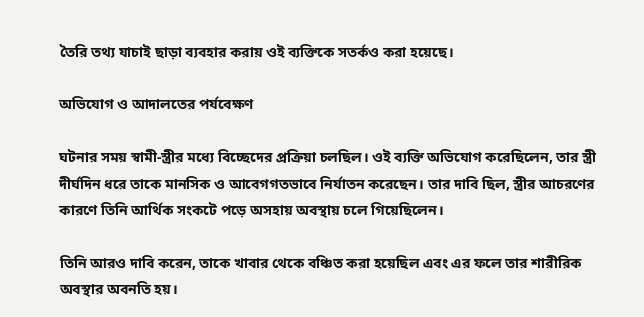তৈরি তথ্য যাচাই ছাড়া ব্যবহার করায় ওই ব্যক্তিকে সতর্কও করা হয়েছে।

অভিযোগ ও আদালতের পর্যবেক্ষণ

ঘটনার সময় স্বামী-স্ত্রীর মধ্যে বিচ্ছেদের প্রক্রিয়া চলছিল। ওই ব্যক্তি অভিযোগ করেছিলেন, তার স্ত্রী দীর্ঘদিন ধরে তাকে মানসিক ও আবেগগতভাবে নির্যাতন করেছেন। তার দাবি ছিল, স্ত্রীর আচরণের কারণে তিনি আর্থিক সংকটে পড়ে অসহায় অবস্থায় চলে গিয়েছিলেন।

তিনি আরও দাবি করেন, তাকে খাবার থেকে বঞ্চিত করা হয়েছিল এবং এর ফলে তার শারীরিক অবস্থার অবনতি হয়।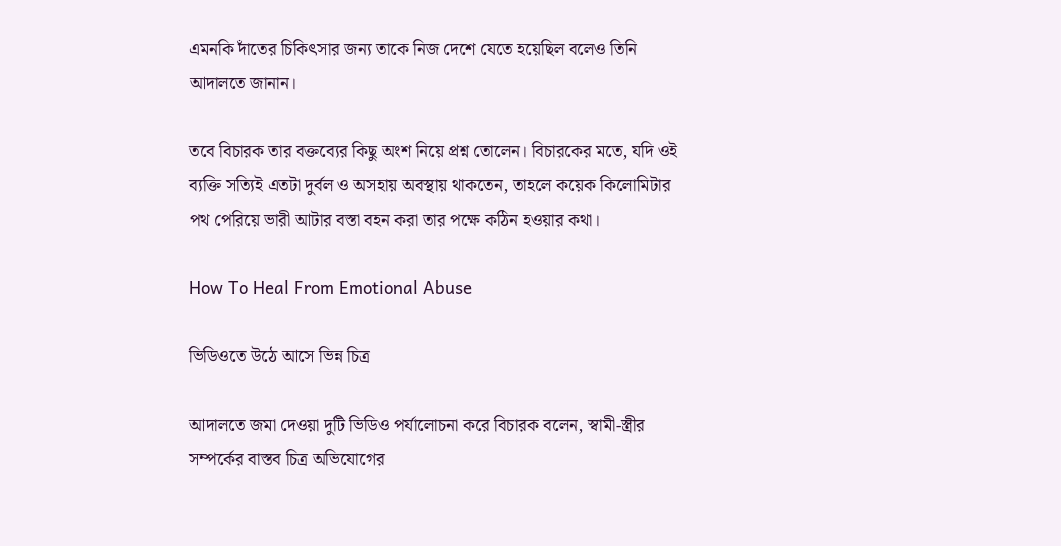এমনকি দাঁতের চিকিৎসার জন্য তাকে নিজ দেশে যেতে হয়েছিল বলেও তিনি আদালতে জানান।

তবে বিচারক তার বক্তব্যের কিছু অংশ নিয়ে প্রশ্ন তোলেন। বিচারকের মতে, যদি ওই ব্যক্তি সত্যিই এতটা দুর্বল ও অসহায় অবস্থায় থাকতেন, তাহলে কয়েক কিলোমিটার পথ পেরিয়ে ভারী আটার বস্তা বহন করা তার পক্ষে কঠিন হওয়ার কথা।

How To Heal From Emotional Abuse

ভিডিওতে উঠে আসে ভিন্ন চিত্র

আদালতে জমা দেওয়া দুটি ভিডিও পর্যালোচনা করে বিচারক বলেন, স্বামী-স্ত্রীর সম্পর্কের বাস্তব চিত্র অভিযোগের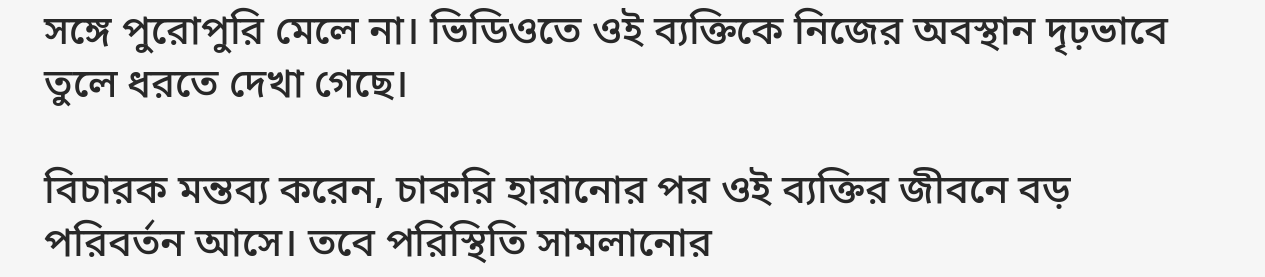সঙ্গে পুরোপুরি মেলে না। ভিডিওতে ওই ব্যক্তিকে নিজের অবস্থান দৃঢ়ভাবে তুলে ধরতে দেখা গেছে।

বিচারক মন্তব্য করেন, চাকরি হারানোর পর ওই ব্যক্তির জীবনে বড় পরিবর্তন আসে। তবে পরিস্থিতি সামলানোর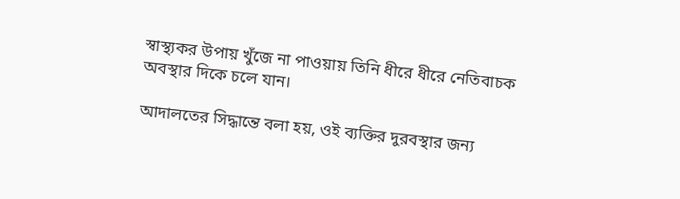স্বাস্থ্যকর উপায় খুঁজে না পাওয়ায় তিনি ধীরে ধীরে নেতিবাচক অবস্থার দিকে চলে যান।

আদালতের সিদ্ধান্তে বলা হয়, ওই ব্যক্তির দুরবস্থার জন্য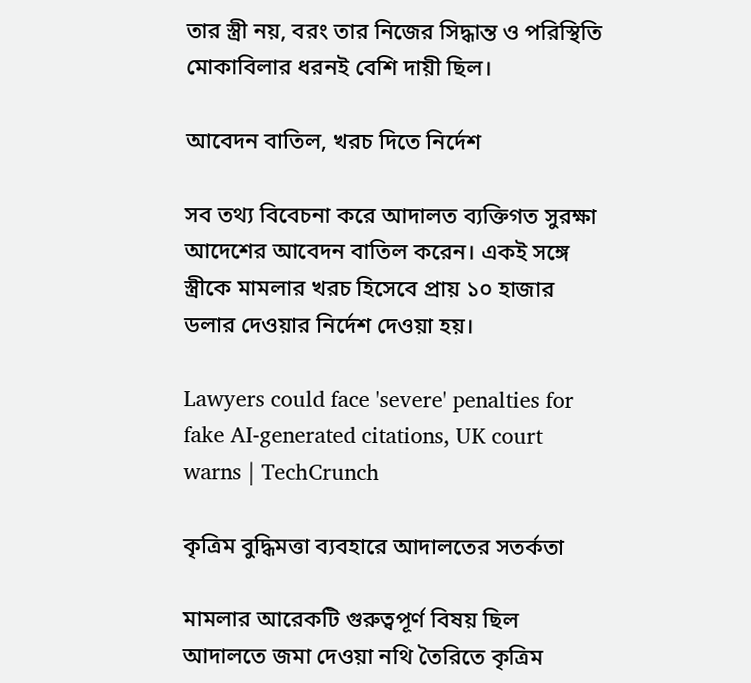তার স্ত্রী নয়, বরং তার নিজের সিদ্ধান্ত ও পরিস্থিতি মোকাবিলার ধরনই বেশি দায়ী ছিল।

আবেদন বাতিল, খরচ দিতে নির্দেশ

সব তথ্য বিবেচনা করে আদালত ব্যক্তিগত সুরক্ষা আদেশের আবেদন বাতিল করেন। একই সঙ্গে স্ত্রীকে মামলার খরচ হিসেবে প্রায় ১০ হাজার ডলার দেওয়ার নির্দেশ দেওয়া হয়।

Lawyers could face 'severe' penalties for fake AI-generated citations, UK court  warns | TechCrunch

কৃত্রিম বুদ্ধিমত্তা ব্যবহারে আদালতের সতর্কতা

মামলার আরেকটি গুরুত্বপূর্ণ বিষয় ছিল আদালতে জমা দেওয়া নথি তৈরিতে কৃত্রিম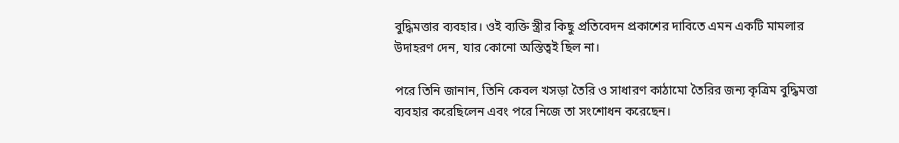বুদ্ধিমত্তার ব্যবহার। ওই ব্যক্তি স্ত্রীর কিছু প্রতিবেদন প্রকাশের দাবিতে এমন একটি মামলার উদাহরণ দেন, যার কোনো অস্তিত্বই ছিল না।

পরে তিনি জানান, তিনি কেবল খসড়া তৈরি ও সাধারণ কাঠামো তৈরির জন্য কৃত্রিম বুদ্ধিমত্তা ব্যবহার করেছিলেন এবং পরে নিজে তা সংশোধন করেছেন।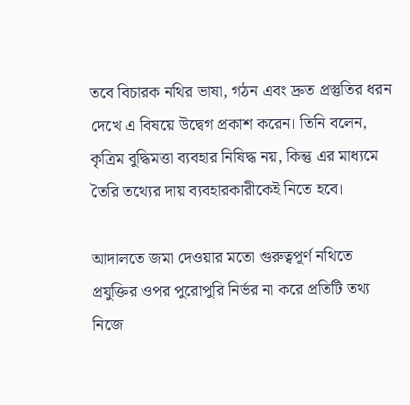তবে বিচারক নথির ভাষা, গঠন এবং দ্রুত প্রস্তুতির ধরন দেখে এ বিষয়ে উদ্বেগ প্রকাশ করেন। তিনি বলেন, কৃত্রিম বুদ্ধিমত্তা ব্যবহার নিষিদ্ধ নয়, কিন্তু এর মাধ্যমে তৈরি তথ্যের দায় ব্যবহারকারীকেই নিতে হবে।

আদালতে জমা দেওয়ার মতো গুরুত্বপূর্ণ নথিতে প্রযুক্তির ওপর পুরোপুরি নির্ভর না করে প্রতিটি তথ্য নিজে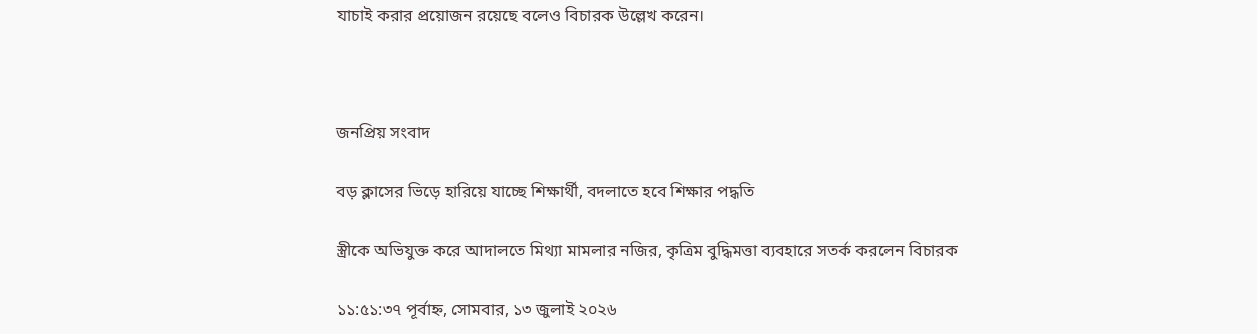যাচাই করার প্রয়োজন রয়েছে বলেও বিচারক উল্লেখ করেন।



জনপ্রিয় সংবাদ

বড় ক্লাসের ভিড়ে হারিয়ে যাচ্ছে শিক্ষার্থী, বদলাতে হবে শিক্ষার পদ্ধতি

স্ত্রীকে অভিযুক্ত করে আদালতে মিথ্যা মামলার নজির, কৃত্রিম বুদ্ধিমত্তা ব্যবহারে সতর্ক করলেন বিচারক

১১:৫১:৩৭ পূর্বাহ্ন, সোমবার, ১৩ জুলাই ২০২৬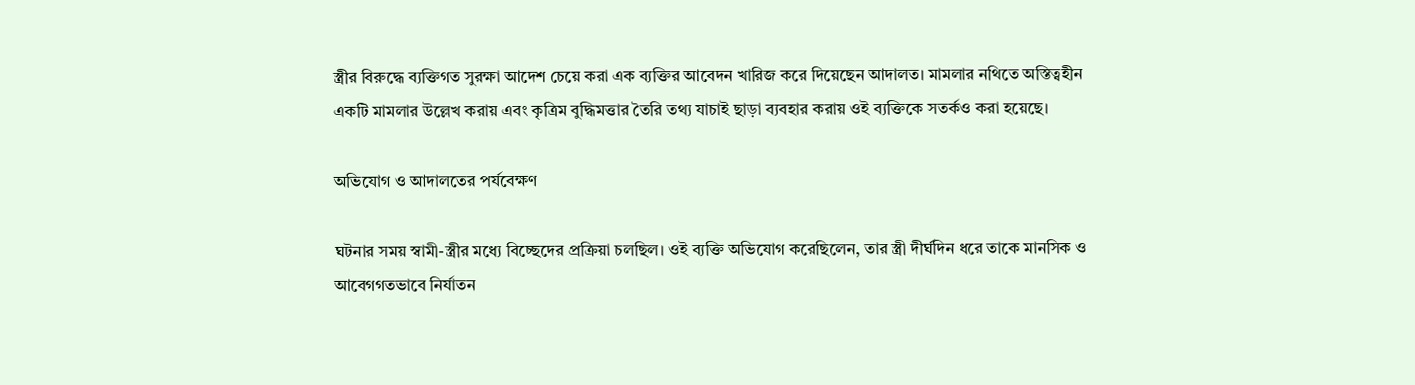স্ত্রীর বিরুদ্ধে ব্যক্তিগত সুরক্ষা আদেশ চেয়ে করা এক ব্যক্তির আবেদন খারিজ করে দিয়েছেন আদালত। মামলার নথিতে অস্তিত্বহীন একটি মামলার উল্লেখ করায় এবং কৃত্রিম বুদ্ধিমত্তার তৈরি তথ্য যাচাই ছাড়া ব্যবহার করায় ওই ব্যক্তিকে সতর্কও করা হয়েছে।

অভিযোগ ও আদালতের পর্যবেক্ষণ

ঘটনার সময় স্বামী-স্ত্রীর মধ্যে বিচ্ছেদের প্রক্রিয়া চলছিল। ওই ব্যক্তি অভিযোগ করেছিলেন, তার স্ত্রী দীর্ঘদিন ধরে তাকে মানসিক ও আবেগগতভাবে নির্যাতন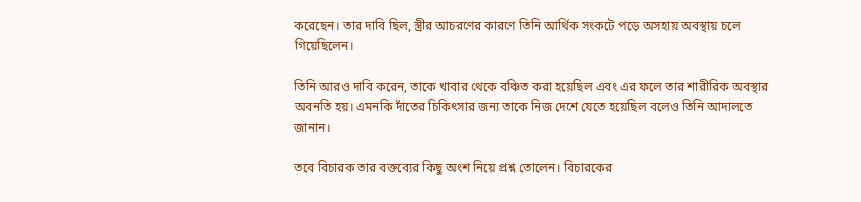করেছেন। তার দাবি ছিল, স্ত্রীর আচরণের কারণে তিনি আর্থিক সংকটে পড়ে অসহায় অবস্থায় চলে গিয়েছিলেন।

তিনি আরও দাবি করেন, তাকে খাবার থেকে বঞ্চিত করা হয়েছিল এবং এর ফলে তার শারীরিক অবস্থার অবনতি হয়। এমনকি দাঁতের চিকিৎসার জন্য তাকে নিজ দেশে যেতে হয়েছিল বলেও তিনি আদালতে জানান।

তবে বিচারক তার বক্তব্যের কিছু অংশ নিয়ে প্রশ্ন তোলেন। বিচারকের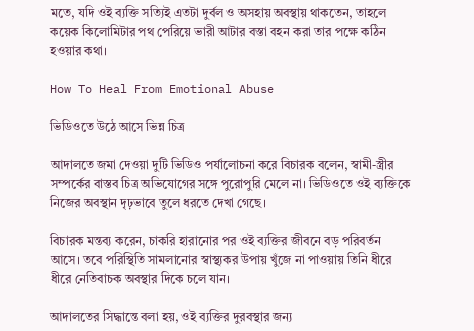মতে, যদি ওই ব্যক্তি সত্যিই এতটা দুর্বল ও অসহায় অবস্থায় থাকতেন, তাহলে কয়েক কিলোমিটার পথ পেরিয়ে ভারী আটার বস্তা বহন করা তার পক্ষে কঠিন হওয়ার কথা।

How To Heal From Emotional Abuse

ভিডিওতে উঠে আসে ভিন্ন চিত্র

আদালতে জমা দেওয়া দুটি ভিডিও পর্যালোচনা করে বিচারক বলেন, স্বামী-স্ত্রীর সম্পর্কের বাস্তব চিত্র অভিযোগের সঙ্গে পুরোপুরি মেলে না। ভিডিওতে ওই ব্যক্তিকে নিজের অবস্থান দৃঢ়ভাবে তুলে ধরতে দেখা গেছে।

বিচারক মন্তব্য করেন, চাকরি হারানোর পর ওই ব্যক্তির জীবনে বড় পরিবর্তন আসে। তবে পরিস্থিতি সামলানোর স্বাস্থ্যকর উপায় খুঁজে না পাওয়ায় তিনি ধীরে ধীরে নেতিবাচক অবস্থার দিকে চলে যান।

আদালতের সিদ্ধান্তে বলা হয়, ওই ব্যক্তির দুরবস্থার জন্য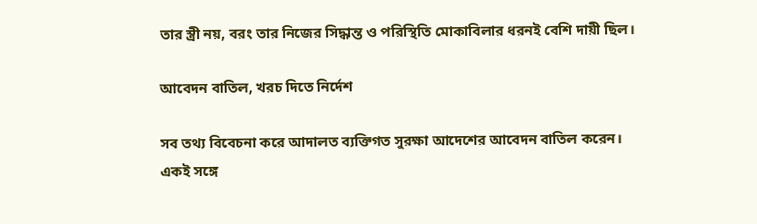তার স্ত্রী নয়, বরং তার নিজের সিদ্ধান্ত ও পরিস্থিতি মোকাবিলার ধরনই বেশি দায়ী ছিল।

আবেদন বাতিল, খরচ দিতে নির্দেশ

সব তথ্য বিবেচনা করে আদালত ব্যক্তিগত সুরক্ষা আদেশের আবেদন বাতিল করেন। একই সঙ্গে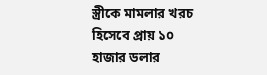স্ত্রীকে মামলার খরচ হিসেবে প্রায় ১০ হাজার ডলার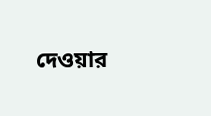দেওয়ার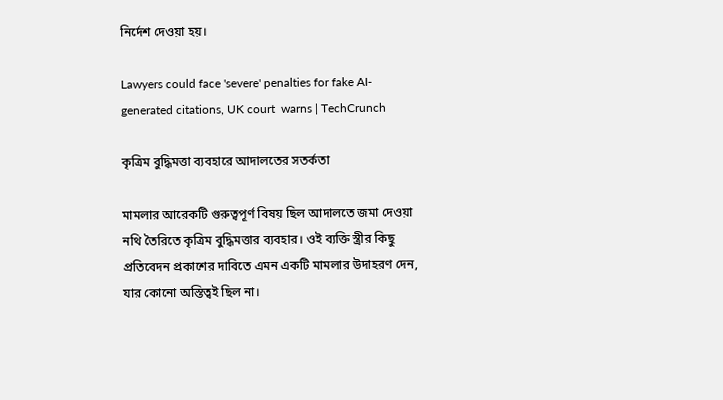নির্দেশ দেওয়া হয়।

Lawyers could face 'severe' penalties for fake AI-generated citations, UK court  warns | TechCrunch

কৃত্রিম বুদ্ধিমত্তা ব্যবহারে আদালতের সতর্কতা

মামলার আরেকটি গুরুত্বপূর্ণ বিষয় ছিল আদালতে জমা দেওয়া নথি তৈরিতে কৃত্রিম বুদ্ধিমত্তার ব্যবহার। ওই ব্যক্তি স্ত্রীর কিছু প্রতিবেদন প্রকাশের দাবিতে এমন একটি মামলার উদাহরণ দেন, যার কোনো অস্তিত্বই ছিল না।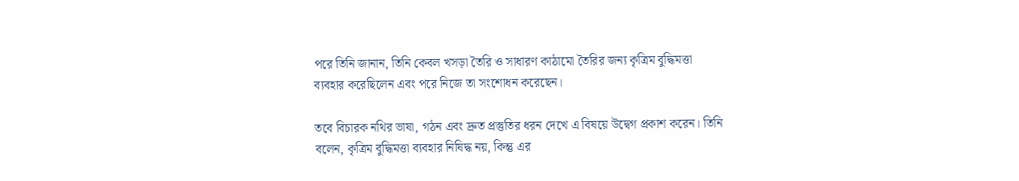পরে তিনি জানান, তিনি কেবল খসড়া তৈরি ও সাধারণ কাঠামো তৈরির জন্য কৃত্রিম বুদ্ধিমত্তা ব্যবহার করেছিলেন এবং পরে নিজে তা সংশোধন করেছেন।

তবে বিচারক নথির ভাষা, গঠন এবং দ্রুত প্রস্তুতির ধরন দেখে এ বিষয়ে উদ্বেগ প্রকাশ করেন। তিনি বলেন, কৃত্রিম বুদ্ধিমত্তা ব্যবহার নিষিদ্ধ নয়, কিন্তু এর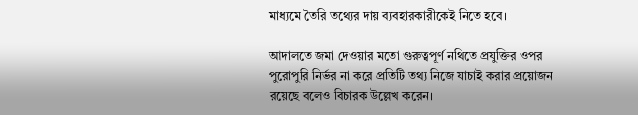মাধ্যমে তৈরি তথ্যের দায় ব্যবহারকারীকেই নিতে হবে।

আদালতে জমা দেওয়ার মতো গুরুত্বপূর্ণ নথিতে প্রযুক্তির ওপর পুরোপুরি নির্ভর না করে প্রতিটি তথ্য নিজে যাচাই করার প্রয়োজন রয়েছে বলেও বিচারক উল্লেখ করেন।